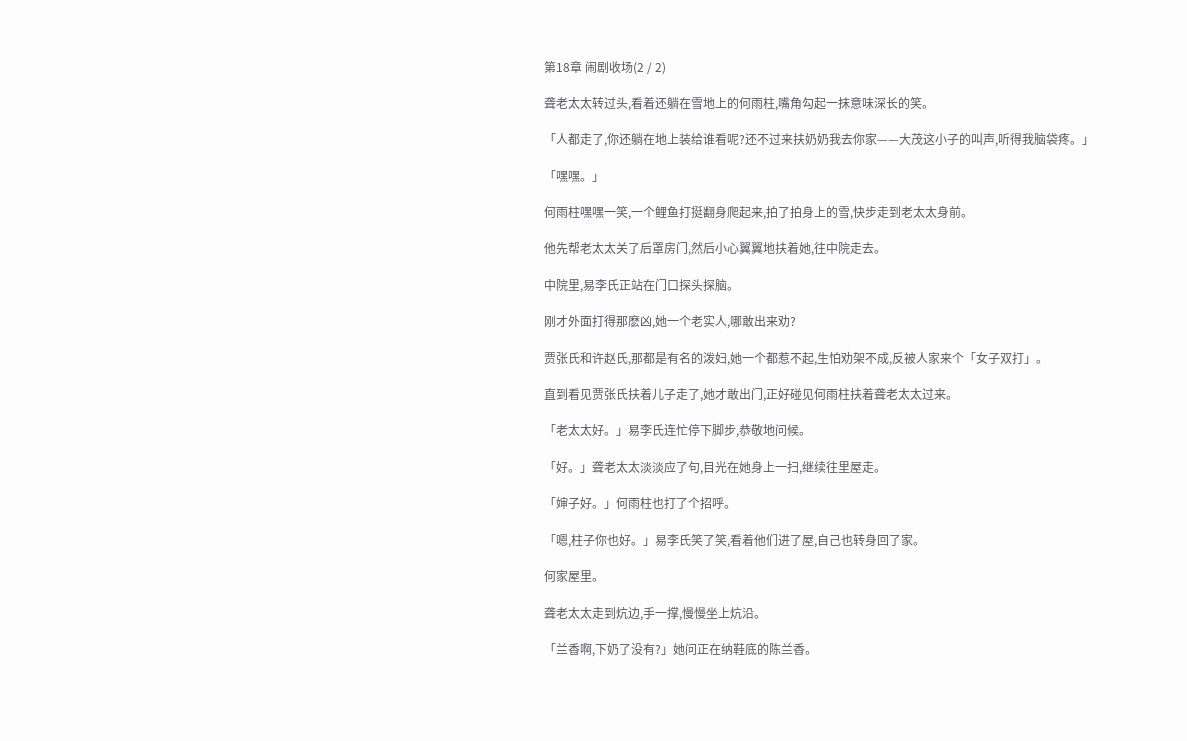第18章 闹剧收场(2 / 2)

聋老太太转过头,看着还躺在雪地上的何雨柱,嘴角勾起一抹意味深长的笑。

「人都走了,你还躺在地上装给谁看呢?还不过来扶奶奶我去你家——大茂这小子的叫声,听得我脑袋疼。」

「嘿嘿。」

何雨柱嘿嘿一笑,一个鲤鱼打挺翻身爬起来,拍了拍身上的雪,快步走到老太太身前。

他先帮老太太关了后罩房门,然后小心翼翼地扶着她,往中院走去。

中院里,易李氏正站在门口探头探脑。

刚才外面打得那麽凶,她一个老实人,哪敢出来劝?

贾张氏和许赵氏,那都是有名的泼妇,她一个都惹不起,生怕劝架不成,反被人家来个「女子双打」。

直到看见贾张氏扶着儿子走了,她才敢出门,正好碰见何雨柱扶着聋老太太过来。

「老太太好。」易李氏连忙停下脚步,恭敬地问候。

「好。」聋老太太淡淡应了句,目光在她身上一扫,继续往里屋走。

「婶子好。」何雨柱也打了个招呼。

「嗯,柱子你也好。」易李氏笑了笑,看着他们进了屋,自己也转身回了家。

何家屋里。

聋老太太走到炕边,手一撑,慢慢坐上炕沿。

「兰香啊,下奶了没有?」她问正在纳鞋底的陈兰香。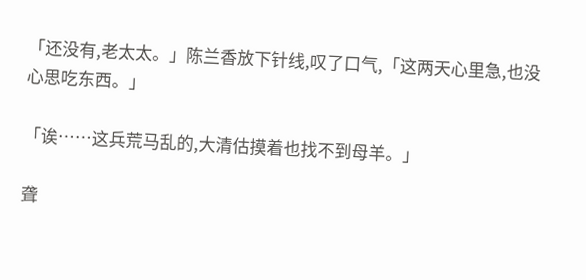「还没有,老太太。」陈兰香放下针线,叹了口气,「这两天心里急,也没心思吃东西。」

「诶……这兵荒马乱的,大清估摸着也找不到母羊。」

聋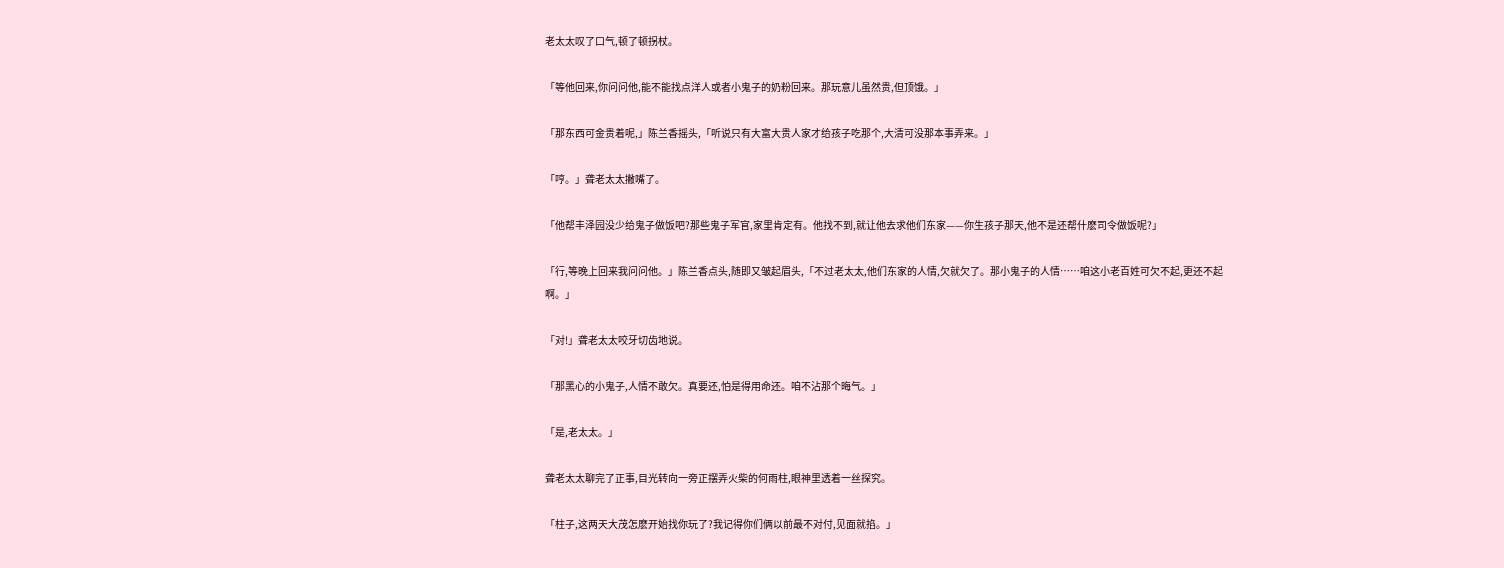老太太叹了口气,顿了顿拐杖。

「等他回来,你问问他,能不能找点洋人或者小鬼子的奶粉回来。那玩意儿虽然贵,但顶饿。」

「那东西可金贵着呢,」陈兰香摇头,「听说只有大富大贵人家才给孩子吃那个,大清可没那本事弄来。」

「哼。」聋老太太撇嘴了。

「他帮丰泽园没少给鬼子做饭吧?那些鬼子军官,家里肯定有。他找不到,就让他去求他们东家——你生孩子那天,他不是还帮什麽司令做饭呢?」

「行,等晚上回来我问问他。」陈兰香点头,随即又皱起眉头,「不过老太太,他们东家的人情,欠就欠了。那小鬼子的人情……咱这小老百姓可欠不起,更还不起啊。」

「对!」聋老太太咬牙切齿地说。

「那黑心的小鬼子,人情不敢欠。真要还,怕是得用命还。咱不沾那个晦气。」

「是,老太太。」

聋老太太聊完了正事,目光转向一旁正摆弄火柴的何雨柱,眼神里透着一丝探究。

「柱子,这两天大茂怎麽开始找你玩了?我记得你们俩以前最不对付,见面就掐。」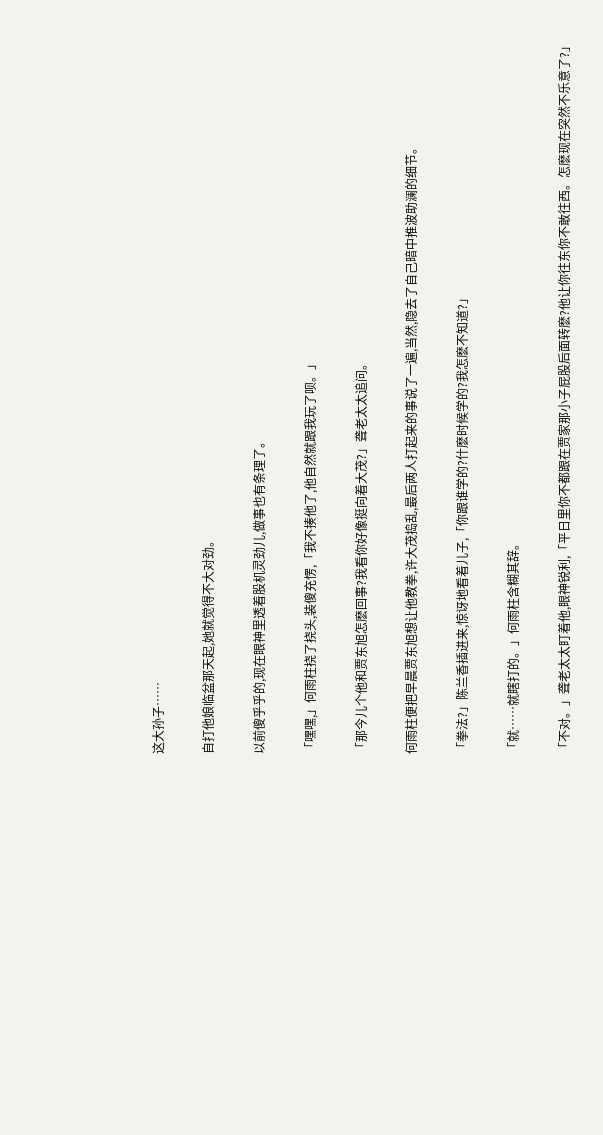这大孙子……

自打他娘临盆那天起,她就觉得不大对劲。

以前傻乎乎的,现在眼神里透着股机灵劲儿,做事也有条理了。

「嘿嘿,」何雨柱挠了挠头,装傻充愣,「我不揍他了,他自然就跟我玩了呗。」

「那今儿个他和贾东旭怎麽回事?我看你好像挺向着大茂?」聋老太太追问。

何雨柱便把早晨贾东旭想让他教拳,许大茂捣乱,最后两人打起来的事说了一遍,当然,隐去了自己暗中推波助澜的细节。

「拳法?」陈兰香插进来,惊讶地看着儿子,「你跟谁学的?什麽时候学的?我怎麽不知道?」

「就……就瞎打的。」何雨柱含糊其辞。

「不对。」聋老太太盯着他,眼神锐利,「平日里你不都跟在贾家那小子屁股后面转麽?他让你往东你不敢往西。怎麽现在突然不乐意了?」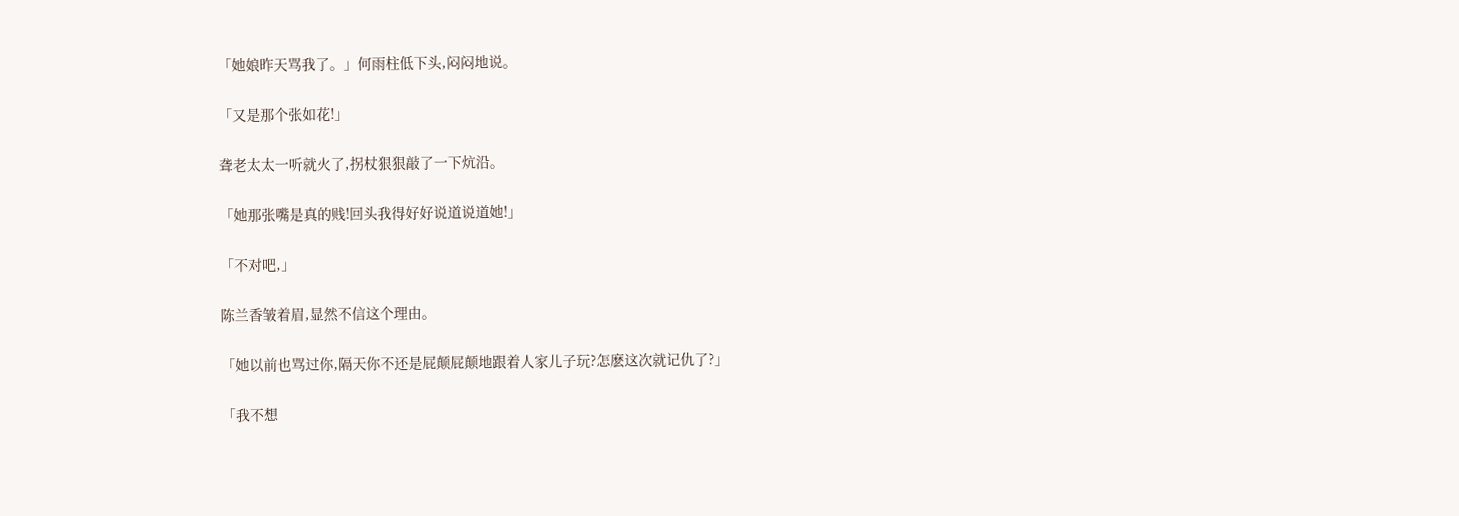「她娘昨天骂我了。」何雨柱低下头,闷闷地说。

「又是那个张如花!」

聋老太太一听就火了,拐杖狠狠敲了一下炕沿。

「她那张嘴是真的贱!回头我得好好说道说道她!」

「不对吧,」

陈兰香皱着眉,显然不信这个理由。

「她以前也骂过你,隔天你不还是屁颠屁颠地跟着人家儿子玩?怎麽这次就记仇了?」

「我不想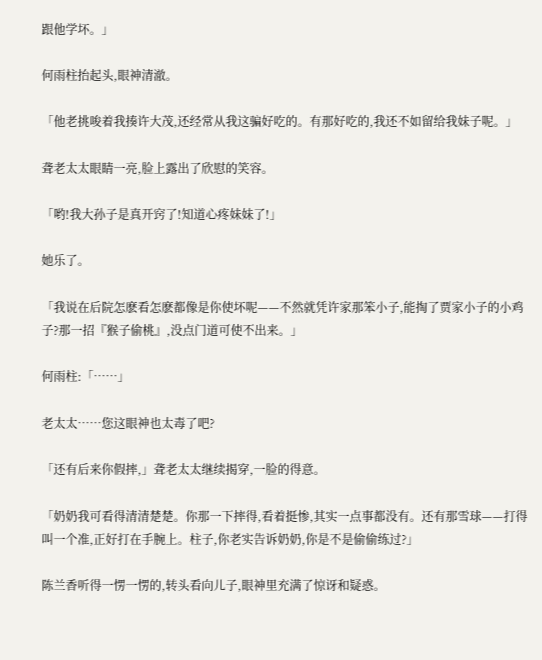跟他学坏。」

何雨柱抬起头,眼神清澈。

「他老挑唆着我揍许大茂,还经常从我这骗好吃的。有那好吃的,我还不如留给我妹子呢。」

聋老太太眼睛一亮,脸上露出了欣慰的笑容。

「哟!我大孙子是真开窍了!知道心疼妹妹了!」

她乐了。

「我说在后院怎麽看怎麽都像是你使坏呢——不然就凭许家那笨小子,能掏了贾家小子的小鸡子?那一招『猴子偷桃』,没点门道可使不出来。」

何雨柱:「……」

老太太……您这眼神也太毒了吧?

「还有后来你假摔,」聋老太太继续揭穿,一脸的得意。

「奶奶我可看得清清楚楚。你那一下摔得,看着挺惨,其实一点事都没有。还有那雪球——打得叫一个准,正好打在手腕上。柱子,你老实告诉奶奶,你是不是偷偷练过?」

陈兰香听得一愣一愣的,转头看向儿子,眼神里充满了惊讶和疑惑。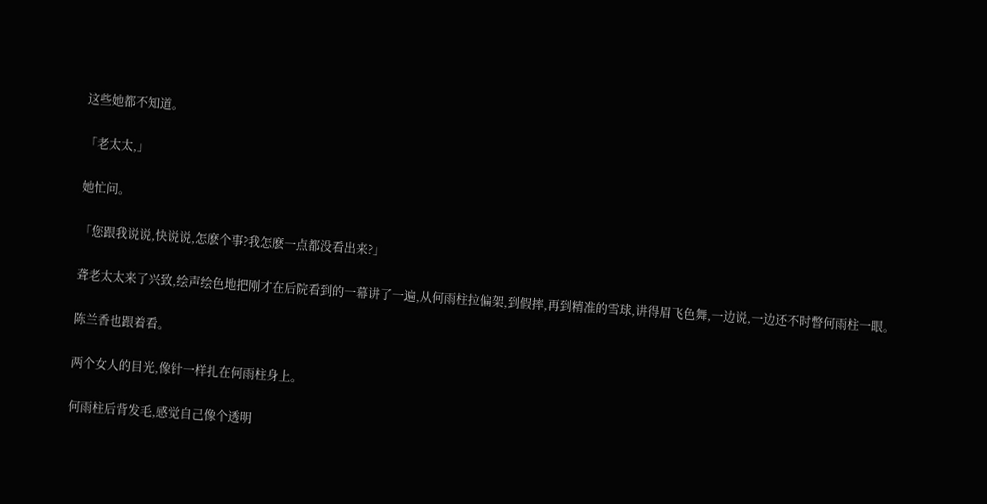这些她都不知道。

「老太太,」

她忙问。

「您跟我说说,快说说,怎麽个事?我怎麽一点都没看出来?」

聋老太太来了兴致,绘声绘色地把刚才在后院看到的一幕讲了一遍,从何雨柱拉偏架,到假摔,再到精准的雪球,讲得眉飞色舞,一边说,一边还不时瞥何雨柱一眼。

陈兰香也跟着看。

两个女人的目光,像针一样扎在何雨柱身上。

何雨柱后背发毛,感觉自己像个透明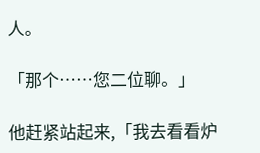人。

「那个……您二位聊。」

他赶紧站起来,「我去看看炉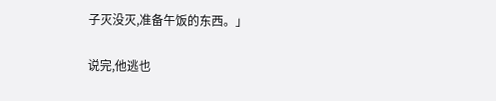子灭没灭,准备午饭的东西。」

说完,他逃也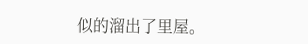似的溜出了里屋。